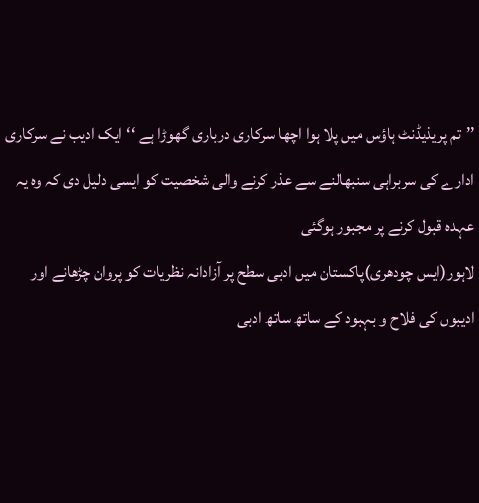’’تم پریذیڈنٹ ہاؤس میں پلا ہوا اچھا سرکاری درباری گھوڑا ہے ‘‘ایک ادیب نے سرکاری ادارے کی سربراہی سنبھالنے سے عذر کرنے والی شخصیت کو ایسی دلیل دی کہ وہ یہ عہدہ قبول کرنے پر مجبور ہوگئی
لاہور(ایس چودھری)پاکستان میں ادبی سطح پر آزادانہ نظریات کو پروان چڑھانے اور ادیبوں کی فلاح و بہبود کے ساتھ ساتھ ادبی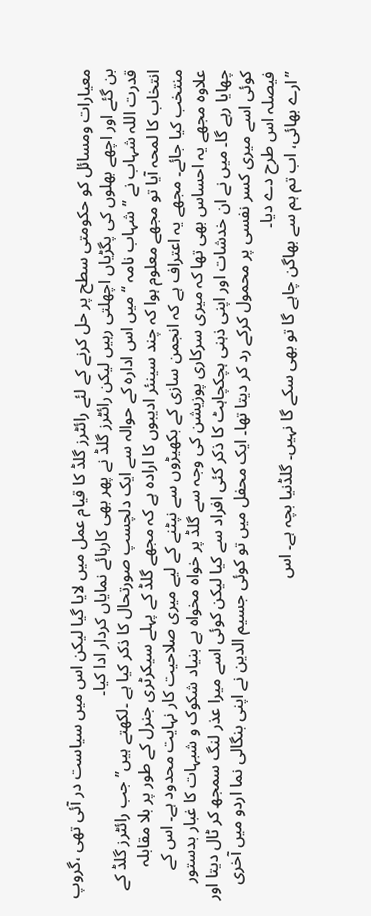معیارات ومسائل کو حکومتی سطح پر حل کرنے کے لئے رائٹرز گلڈ کا قیام عمل میں لایا گیا لیکن اس میں سیاست در آئی تھی ،گروپ بن گئے اور اچھے بھلوں کی پگڑیاں اچھلتی رہیں لیکن رائٹرز گلڈ نے پھر بھی کارہائے نمایاں کردار ادا کیا۔
قدرت اللہ شہاب نے ’’شہاب نامہ ‘‘میں اس ادارہ کے حوالہ سے ایک دلچسپ صورتحال کا ذکر کیا ہے ۔لکھتے ہیں’’جب رائٹرز گلڈ کے انتخاب کا لمحہ آیا تو مجھے معلوم ہوا کہ چند سینئر ادیبوں کا ارادہ ہے کہ مجھے گلڈ کے پہلے سیکرٹری جنرل کے طور پر بلا مقابلہ منتخب کیا جائے۔ مجھے یہ اعتراف ہے کہ انجمن سازی کے بکھیڑوں سے نپٹنے کے لیے میری صلاحیت کار نہایت محدود ہے۔ اس کے علاوہ مجھے یہ احساس بھی تھا کہ میری سرکاری پوزیشن کی وجہ سے گلڈ پر خواہ مخواہ بے بنیاد شکوک و شبہات کا غبار بدستور چھایا رہے گا۔ میں نے ان خدشات اور اپنی ذہنی ہچکچاہٹ کا ذکر کئی افراد سے کیا لیکن کوئی اسے میرا عذر لنگ سمجھ کر ٹال دیتا اور کوئی اسے میری کسر نفسی پر محمول کرکے رد کر دیتا تھا۔ ایک محفل میں تو کوئی جسیم الدین نے اپنی بنگالی نما اردو میں آخری فیصلہ اس طرح دے دیا۔
’’ارے بھائی، اب تم ہم سے بھاگن چاہے گا تو بھی سکے گا نہیں۔ گلڈنیا بچہ ہے۔ اس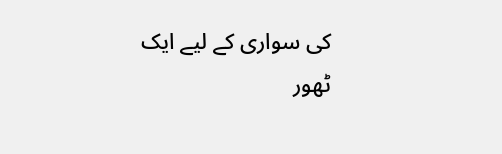کی سواری کے لیے ایک ٹھور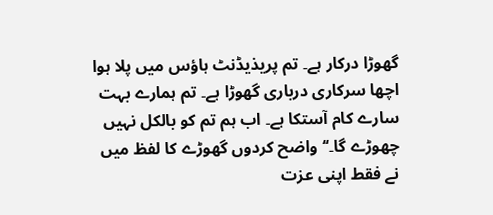گھوڑا درکار ہے۔ تم پریذیڈنٹ ہاؤس میں پلا ہوا اچھا سرکاری درباری گھوڑا ہے۔ تم ہمارے بہت سارے کام آستکا ہے۔ اب ہم تم کو بالکل نہیں چھوڑے گا۔‘‘واضح کردوں گھوڑے کا لفظ میں نے فقط اپنی عزت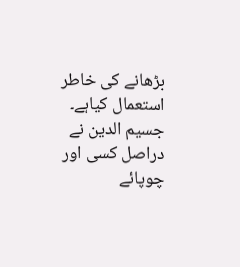بڑھانے کی خاطر استعمال کیاہے۔ جسیم الدین نے دراصل کسی اور چوپائے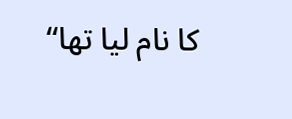کا نام لیا تھا‘‘